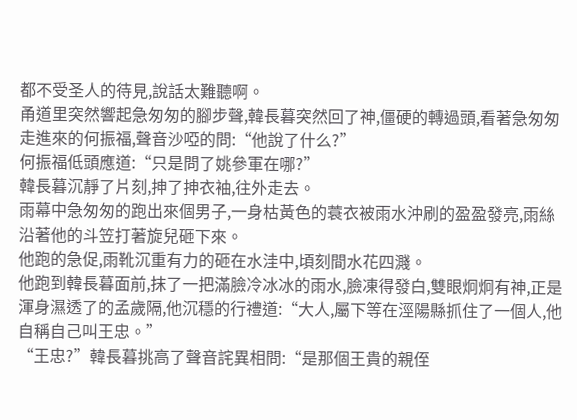都不受圣人的待見,說話太難聽啊。
甬道里突然響起急匆匆的腳步聲,韓長暮突然回了神,僵硬的轉過頭,看著急匆匆走進來的何振福,聲音沙啞的問:“他說了什么?”
何振福低頭應道:“只是問了姚參軍在哪?”
韓長暮沉靜了片刻,抻了抻衣袖,往外走去。
雨幕中急匆匆的跑出來個男子,一身枯黃色的蓑衣被雨水沖刷的盈盈發亮,雨絲沿著他的斗笠打著旋兒砸下來。
他跑的急促,雨靴沉重有力的砸在水洼中,頃刻間水花四濺。
他跑到韓長暮面前,抹了一把滿臉冷冰冰的雨水,臉凍得發白,雙眼炯炯有神,正是渾身濕透了的孟歲隔,他沉穩的行禮道:“大人,屬下等在涇陽縣抓住了一個人,他自稱自己叫王忠。”
“王忠?”韓長暮挑高了聲音詫異相問:“是那個王貴的親侄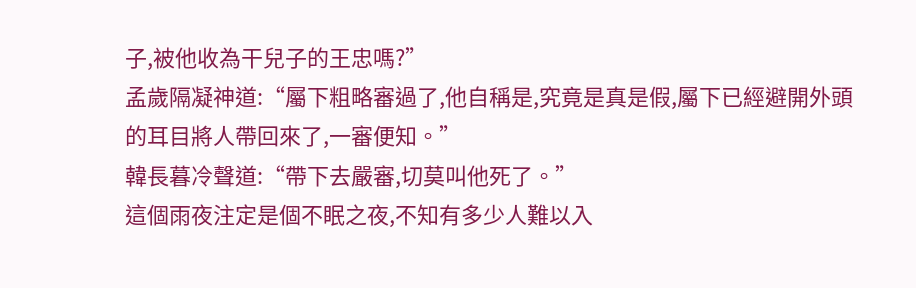子,被他收為干兒子的王忠嗎?”
孟歲隔凝神道:“屬下粗略審過了,他自稱是,究竟是真是假,屬下已經避開外頭的耳目將人帶回來了,一審便知。”
韓長暮冷聲道:“帶下去嚴審,切莫叫他死了。”
這個雨夜注定是個不眠之夜,不知有多少人難以入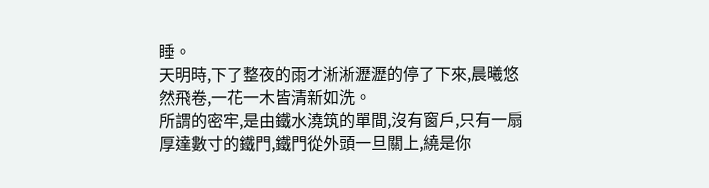睡。
天明時,下了整夜的雨才淅淅瀝瀝的停了下來,晨曦悠然飛卷,一花一木皆清新如洗。
所謂的密牢,是由鐵水澆筑的單間,沒有窗戶,只有一扇厚達數寸的鐵門,鐵門從外頭一旦關上,繞是你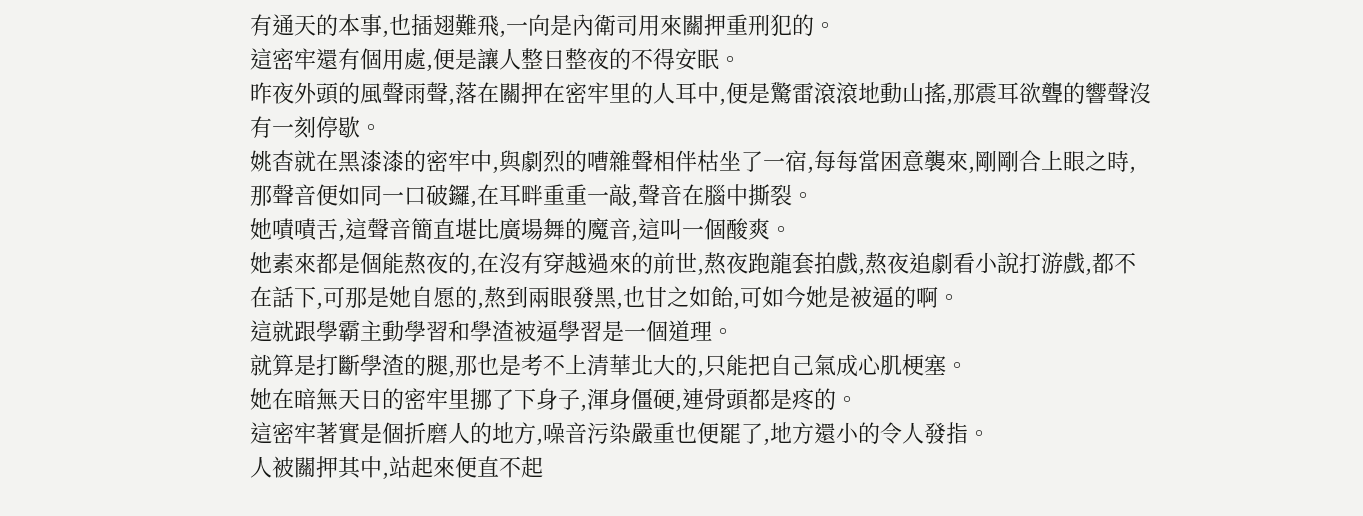有通天的本事,也插翅難飛,一向是內衛司用來關押重刑犯的。
這密牢還有個用處,便是讓人整日整夜的不得安眠。
昨夜外頭的風聲雨聲,落在關押在密牢里的人耳中,便是驚雷滾滾地動山搖,那震耳欲聾的響聲沒有一刻停歇。
姚杳就在黑漆漆的密牢中,與劇烈的嘈雜聲相伴枯坐了一宿,每每當困意襲來,剛剛合上眼之時,那聲音便如同一口破鑼,在耳畔重重一敲,聲音在腦中撕裂。
她嘖嘖舌,這聲音簡直堪比廣場舞的魔音,這叫一個酸爽。
她素來都是個能熬夜的,在沒有穿越過來的前世,熬夜跑龍套拍戲,熬夜追劇看小說打游戲,都不在話下,可那是她自愿的,熬到兩眼發黑,也甘之如飴,可如今她是被逼的啊。
這就跟學霸主動學習和學渣被逼學習是一個道理。
就算是打斷學渣的腿,那也是考不上清華北大的,只能把自己氣成心肌梗塞。
她在暗無天日的密牢里挪了下身子,渾身僵硬,連骨頭都是疼的。
這密牢著實是個折磨人的地方,噪音污染嚴重也便罷了,地方還小的令人發指。
人被關押其中,站起來便直不起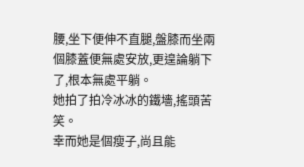腰,坐下便伸不直腿,盤膝而坐兩個膝蓋便無處安放,更遑論躺下了,根本無處平躺。
她拍了拍冷冰冰的鐵墻,搖頭苦笑。
幸而她是個瘦子,尚且能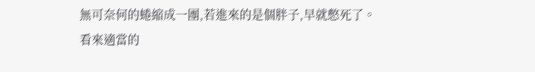無可奈何的蜷縮成一團,若進來的是個胖子,早就憋死了。
看來適當的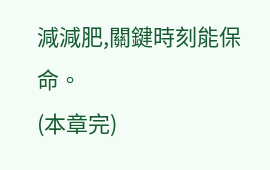減減肥,關鍵時刻能保命。
(本章完)